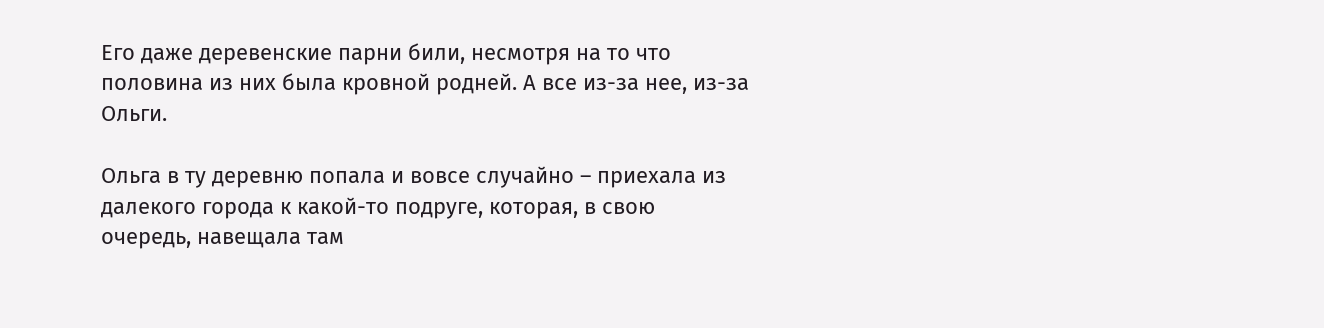Его даже деревенские парни били, несмотря на то что половина из них была кровной родней. А все из-за нее, из-за Ольги.

Ольга в ту деревню попала и вовсе случайно – приехала из далекого города к какой-то подруге, которая, в свою очередь, навещала там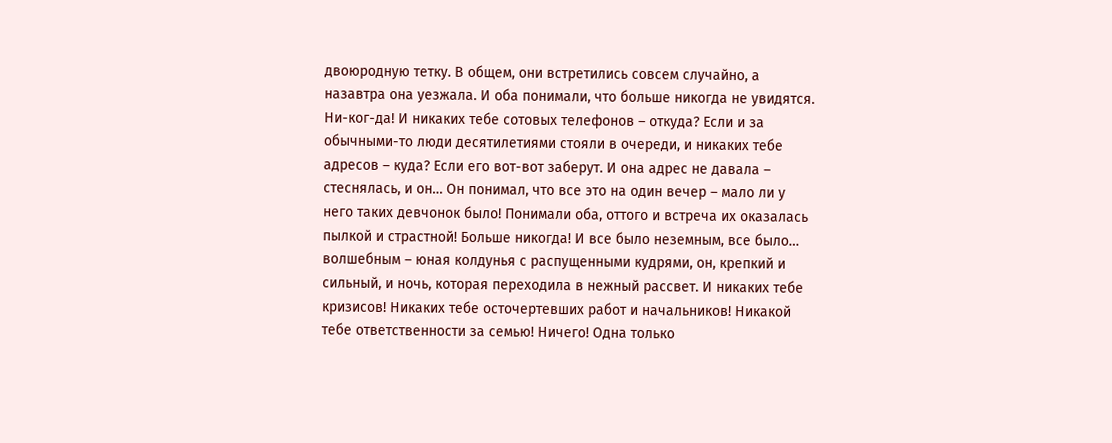двоюродную тетку. В общем, они встретились совсем случайно, а назавтра она уезжала. И оба понимали, что больше никогда не увидятся. Ни-ког-да! И никаких тебе сотовых телефонов – откуда? Если и за обычными-то люди десятилетиями стояли в очереди, и никаких тебе адресов – куда? Если его вот-вот заберут. И она адрес не давала – стеснялась, и он… Он понимал, что все это на один вечер – мало ли у него таких девчонок было! Понимали оба, оттого и встреча их оказалась пылкой и страстной! Больше никогда! И все было неземным, все было… волшебным – юная колдунья с распущенными кудрями, он, крепкий и сильный, и ночь, которая переходила в нежный рассвет. И никаких тебе кризисов! Никаких тебе осточертевших работ и начальников! Никакой тебе ответственности за семью! Ничего! Одна только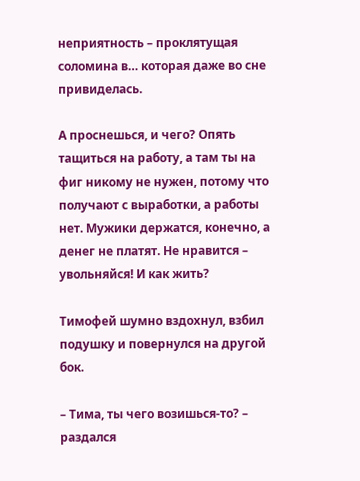неприятность – проклятущая соломина в… которая даже во сне привиделась.

А проснешься, и чего? Опять тащиться на работу, а там ты на фиг никому не нужен, потому что получают с выработки, а работы нет. Мужики держатся, конечно, а денег не платят. Не нравится – увольняйся! И как жить?

Тимофей шумно вздохнул, взбил подушку и повернулся на другой бок.

– Тима, ты чего возишься-то? – раздался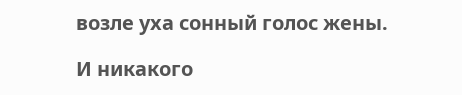возле уха сонный голос жены.

И никакого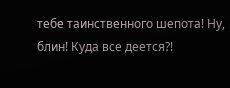тебе таинственного шепота! Ну, блин! Куда все деется?!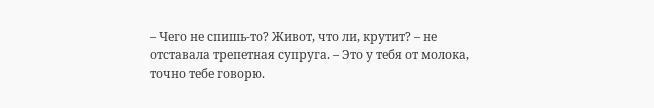– Чего не спишь-то? Живот, что ли, крутит? – не отставала трепетная супруга. – Это у тебя от молока, точно тебе говорю.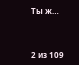Ты ж…



2 из 109